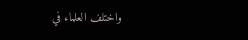واختلف العلماء في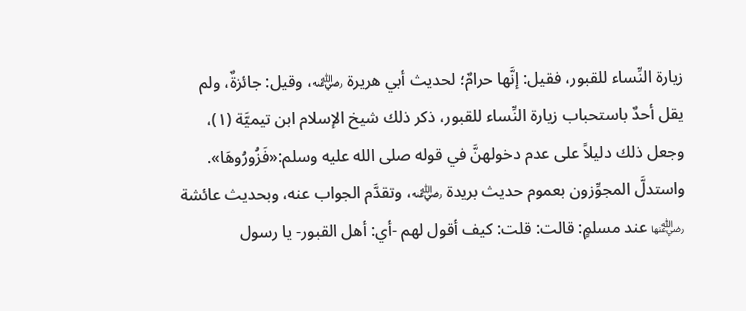زيارة النِّساء للقبور، فقيل: إنَّها حرامٌ؛ لحديث أبي هريرة ﵁، وقيل: جائزةٌ، ولم يقل أحدٌ باستحباب زيارة النِّساء للقبور، ذكر ذلك شيخ الإسلام ابن تيميَّة (١)، وجعل ذلك دليلاً على عدم دخولهنَّ في قوله صلى الله عليه وسلم:«فَزُورُوهَا».
واستدلَّ المجوِّزون بعموم حديث بريدة ﵁، وتقدَّم الجواب عنه، وبحديث عائشة ﵂ عند مسلمٍ: قالت: قلت: كيف أقول لهم -أي: أهل القبور- يا رسول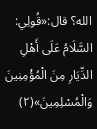الله؟ قال:«قُولِي: السَّلَامُ عَلَى أَهْلِ الدِّيَارِ مِنَ الْمُؤْمِنِينَ وَالْمُسْلِمِينَ»(٢)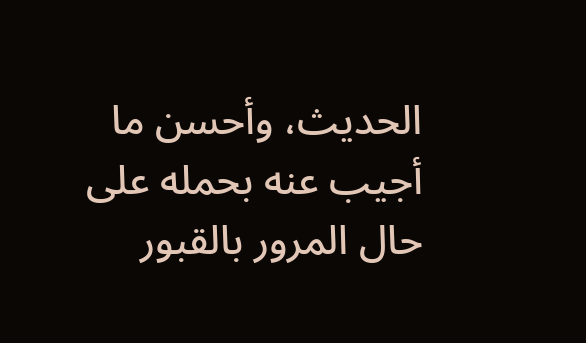الحديث، وأحسن ما أجيب عنه بحمله على حال المرور بالقبور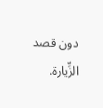دون قصد الزِّيارة.